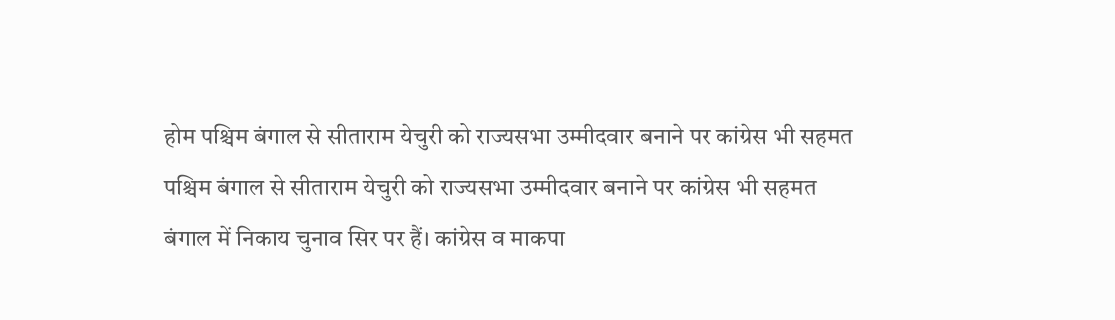होम पश्चिम बंगाल से सीताराम येचुरी को राज्यसभा उम्मीदवार बनाने पर कांग्रेस भी सहमत
पश्चिम बंगाल से सीताराम येचुरी को राज्यसभा उम्मीदवार बनाने पर कांग्रेस भी सहमत
बंगाल में निकाय चुनाव सिर पर हैं। कांग्रेस व माकपा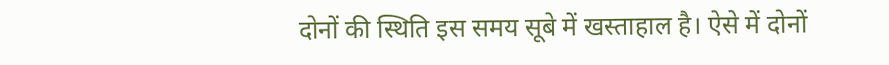दोनों की स्थिति इस समय सूबे में खस्ताहाल है। ऐसे में दोनों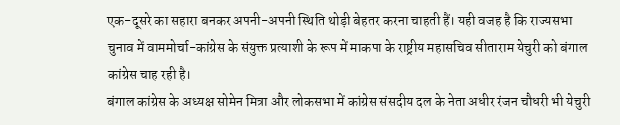एक-दूसरे का सहारा बनकर अपनी-अपनी स्थिति थोड़ी बेहतर करना चाहती हैं। यही वजह है कि राज्यसभा चुनाव में वाममोर्चा-कांग्रेस के संयुक्त प्रत्याशी के रूप में माकपा के राष्ट्रीय महासचिव सीताराम येचुरी को बंगाल कांग्रेस चाह रही है।
बंगाल कांग्रेस के अध्यक्ष सोमेन मित्रा और लोकसभा में कांग्रेस संसदीय दल के नेता अधीर रंजन चौधरी भी येचुरी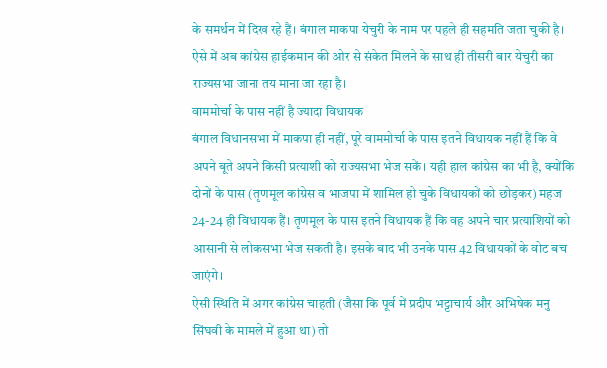के समर्थन में दिख रहे हैं। बंगाल माकपा येचुरी के नाम पर पहले ही सहमति जता चुकी है। ऐसे में अब कांग्रेस हाईकमान की ओर से संकेत मिलने के साथ ही तीसरी बार येचुरी का राज्यसभा जाना तय माना जा रहा है।
वाममोर्चा के पास नहीं है ज्यादा विधायक
बंगाल विधानसभा में माकपा ही नहीं, पूरे वाममोर्चा के पास इतने विधायक नहीं हैं कि वे अपने बूते अपने किसी प्रत्याशी को राज्यसभा भेज सकें। यही हाल कांग्रेस का भी है, क्योंकि दोनों के पास (तृणमूल कांग्रेस व भाजपा में शामिल हो चुके विधायकों को छोड़कर) महज 24-24 ही विधायक हैं। तृणमूल के पास इतने विधायक हैं कि वह अपने चार प्रत्याशियों को आसानी से लोकसभा भेज सकती है। इसके बाद भी उनके पास 42 विधायकों के वोट बच जाएंगे।
ऐसी स्थिति में अगर कांग्रेस चाहती (जैसा कि पूर्व में प्रदीप भट्टाचार्य और अभिषेक मनु सिंघवी के मामले में हुआ था) तो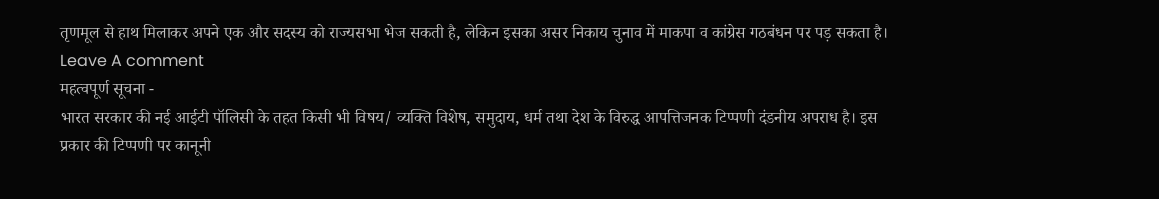तृणमूल से हाथ मिलाकर अपने एक और सदस्य को राज्यसभा भेज सकती है, लेकिन इसका असर निकाय चुनाव में माकपा व कांग्रेस गठबंधन पर पड़ सकता है।
Leave A comment
महत्वपूर्ण सूचना -
भारत सरकार की नई आईटी पॉलिसी के तहत किसी भी विषय/ व्यक्ति विशेष, समुदाय, धर्म तथा देश के विरुद्ध आपत्तिजनक टिप्पणी दंडनीय अपराध है। इस प्रकार की टिप्पणी पर कानूनी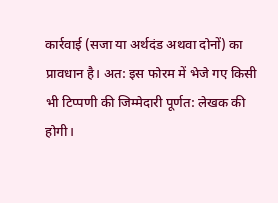कार्रवाई (सजा या अर्थदंड अथवा दोनों) का प्रावधान है। अत: इस फोरम में भेजे गए किसी भी टिप्पणी की जिम्मेदारी पूर्णत: लेखक की होगी।